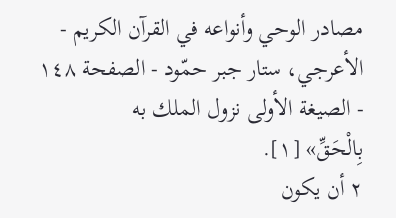مصادر الوحي وأنواعه في القرآن الكريم - الأعرجي، ستار جبر حمّود - الصفحة ١٤٨ - الصيغة الأولى نزول الملك به
بِالْحَقِّ» [١].
٢ أن يكون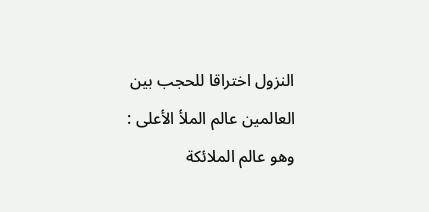النزول اختراقا للحجب بين العالمين عالم الملأ الأعلى : وهو عالم الملائكة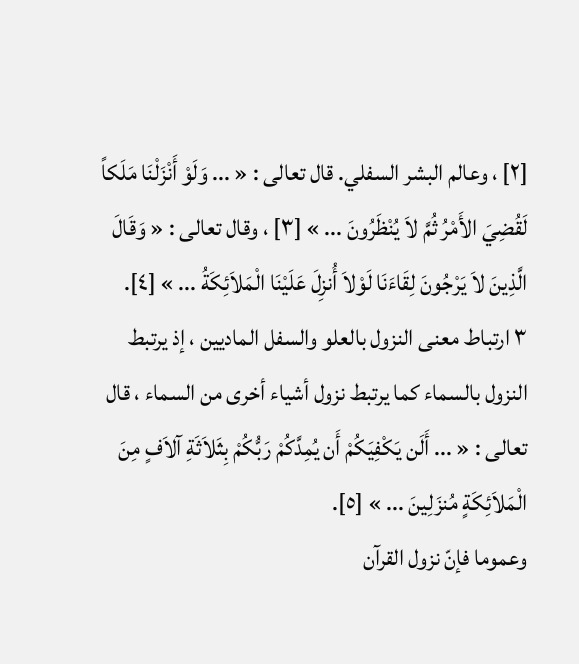[٢] ، وعالم البشر السفلي. قال تعالى : « ... وَلَوْ أَنْزَلْنَا مَلَكاً لَقُضِيَ الأَمْرُ ثُمَّ لاَ يُنْظَرُونَ ... » [٣] ، وقال تعالى : « وَقَالَ الَّذِينَ لاَ يَرْجُونَ لِقَاءَنَا لَوْلاَ أُنزِلَ عَلَيْنَا الْمَلاَئِكَةُ ... » [٤].
٣ ارتباط معنى النزول بالعلو والسفل الماديين ، إذ يرتبط النزول بالسماء كما يرتبط نزول أشياء أخرى من السماء ، قال تعالى : « ... أَلَن يَكْفِيَكُمْ أَن يُمِدَّكُمْ رَبُّكُمْ بِثَلاَثَةِ آلاَفٍ مِنَ الْمَلاَئِكَةٍ مُنزَلِينَ ... » [٥].
وعموما فإنّ نزول القرآن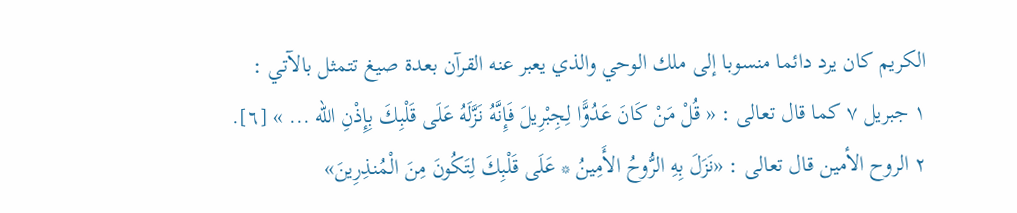الكريم كان يرد دائما منسوبا إلى ملك الوحي والذي يعبر عنه القرآن بعدة صيغ تتمثل بالآتي :
١ جبريل ٧ كما قال تعالى : « قُلْ مَنْ كَانَ عَدُوًّا لِجِبْرِيلَ فَإِنَّهُ نَزَّلَهُ عَلَى قَلْبِكَ بِإِذْنِ اللّه ... » [٦].
٢ الروح الأمين قال تعالى : «نَزَلَ بِهِ الرُّوحُ الأَمِينُ * عَلَى قَلْبِكَ لِتَكُونَ مِنَ الْمُنذِرِينَ»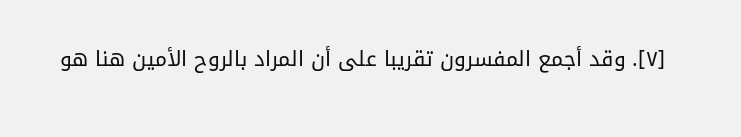[٧]. وقد أجمع المفسرون تقريبا على أن المراد بالروح الأمين هنا هو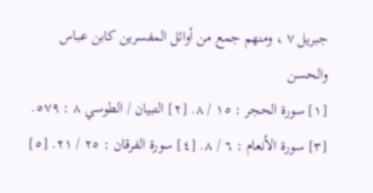جبريل ٧ ، ومنهم جمع من أوائل المفسرين كابن عباس والحسن
[١] سورة الحجر : ١٥ / ٨. [٢] التبيان / الطوسي ٨ : ٥٧٩. [٣] سورة الأنعام : ٦ / ٨. [٤] سورة الفرقان : ٢٥ / ٢١. [٥]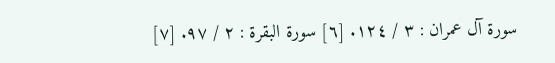سورة آل عمران : ٣ / ١٢٤. [٦] سورة البقرة : ٢ / ٩٧. [٧]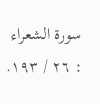سورة الشعراء : ٢٦ / ١٩٣.